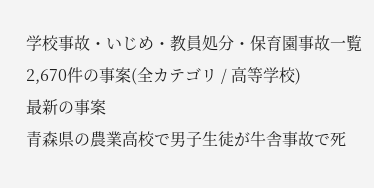学校事故・いじめ・教員処分・保育園事故一覧
2,670件の事案(全カテゴリ / 高等学校)
最新の事案
青森県の農業高校で男子生徒が牛舎事故で死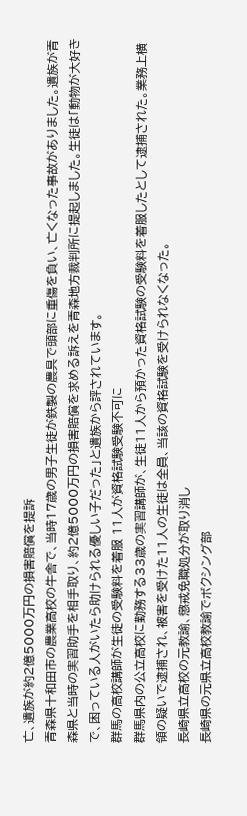亡、遺族が約2億5000万円の損害賠償を提訴
青森県十和田市の農業高校の牛舎で、当時17歳の男子生徒が鉄製の農具で頭部に重傷を負い、亡くなった事故がありました。遺族が青森県と当時の実習助手を相手取り、約2億5000万円の損害賠償を求める訴えを青森地方裁判所に提起しました。生徒は「動物が大好きで、困っている人がいたら助けられる優しい子だった」と遺族から評されています。
群馬の高校講師が生徒の受験料を着服 11人が資格試験受験不可に
群馬県内の公立高校に勤務する33歳の実習講師が、生徒11人から預かった資格試験の受験料を着服したとして逮捕された。業務上横領の疑いで逮捕され、被害を受けた11人の生徒は全員、当該の資格試験を受けられなくなった。
長崎県立高校の元教諭、懲戒免職処分が取り消し
長崎県の元県立高校教諭でボクシング部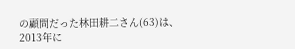の顧問だった林田耕二さん(63)は、2013年に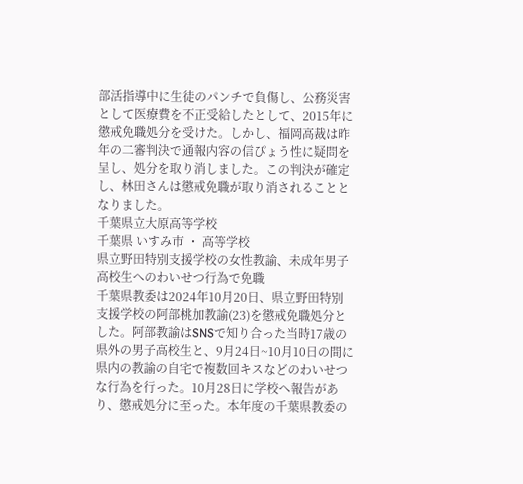部活指導中に生徒のパンチで負傷し、公務災害として医療費を不正受給したとして、2015年に懲戒免職処分を受けた。しかし、福岡高裁は昨年の二審判決で通報内容の信ぴょう性に疑問を呈し、処分を取り消しました。この判決が確定し、林田さんは懲戒免職が取り消されることとなりました。
千葉県立大原高等学校
千葉県 いすみ市 ・ 高等学校
県立野田特別支援学校の女性教諭、未成年男子高校生へのわいせつ行為で免職
千葉県教委は2024年10月20日、県立野田特別支援学校の阿部桃加教諭(23)を懲戒免職処分とした。阿部教諭はSNSで知り合った当時17歳の県外の男子高校生と、9月24日~10月10日の間に県内の教諭の自宅で複数回キスなどのわいせつな行為を行った。10月28日に学校へ報告があり、懲戒処分に至った。本年度の千葉県教委の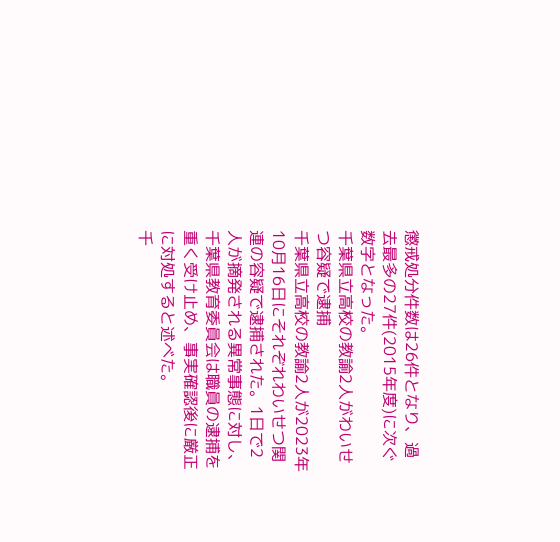懲戒処分件数は26件となり、過去最多の27件(2015年度)に次ぐ数字となった。
千葉県立高校の教諭2人がわいせつ容疑で逮捕
千葉県立高校の教諭2人が2023年10月16日にそれぞれわいせつ関連の容疑で逮捕された。1日で2人が摘発される異常事態に対し、千葉県教育委員会は職員の逮捕を重く受け止め、事実確認後に厳正に対処すると述べた。
千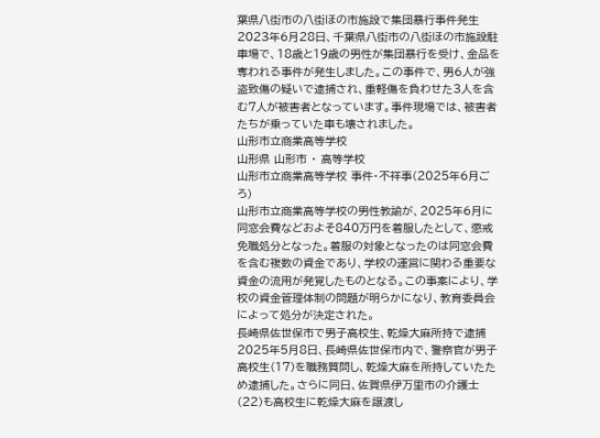葉県八街市の八街ほの市施設で集団暴行事件発生
2023年6月28日、千葉県八街市の八街ほの市施設駐車場で、18歳と19歳の男性が集団暴行を受け、金品を奪われる事件が発生しました。この事件で、男6人が強盗致傷の疑いで逮捕され、重軽傷を負わせた3人を含む7人が被害者となっています。事件現場では、被害者たちが乗っていた車も壊されました。
山形市立商業高等学校
山形県 山形市 ・ 高等学校
山形市立商業高等学校 事件・不祥事(2025年6月ごろ)
山形市立商業高等学校の男性教諭が、2025年6月に同窓会費などおよそ840万円を着服したとして、懲戒免職処分となった。着服の対象となったのは同窓会費を含む複数の資金であり、学校の運営に関わる重要な資金の流用が発覚したものとなる。この事案により、学校の資金管理体制の問題が明らかになり、教育委員会によって処分が決定された。
長崎県佐世保市で男子高校生、乾燥大麻所持で逮捕
2025年5月8日、長崎県佐世保市内で、警察官が男子高校生(17)を職務質問し、乾燥大麻を所持していたため逮捕した。さらに同日、佐賀県伊万里市の介護士(22)も高校生に乾燥大麻を譲渡し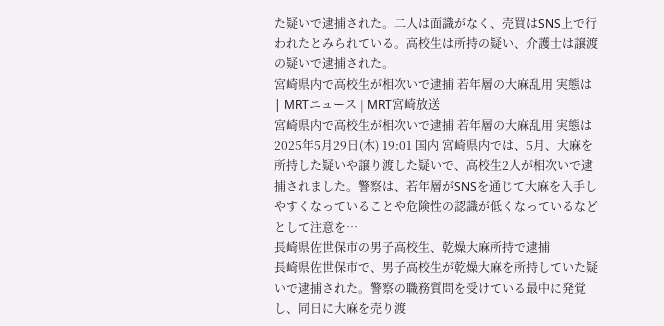た疑いで逮捕された。二人は面識がなく、売買はSNS上で行われたとみられている。高校生は所持の疑い、介護士は譲渡の疑いで逮捕された。
宮崎県内で高校生が相次いで逮捕 若年層の大麻乱用 実態は | MRTニュース | MRT宮崎放送
宮崎県内で高校生が相次いで逮捕 若年層の大麻乱用 実態は 2025年5月29日(木) 19:01 国内 宮崎県内では、5月、大麻を所持した疑いや譲り渡した疑いで、高校生2人が相次いで逮捕されました。警察は、若年層がSNSを通じて大麻を入手しやすくなっていることや危険性の認識が低くなっているなどとして注意を…
長崎県佐世保市の男子高校生、乾燥大麻所持で逮捕
長崎県佐世保市で、男子高校生が乾燥大麻を所持していた疑いで逮捕された。警察の職務質問を受けている最中に発覚し、同日に大麻を売り渡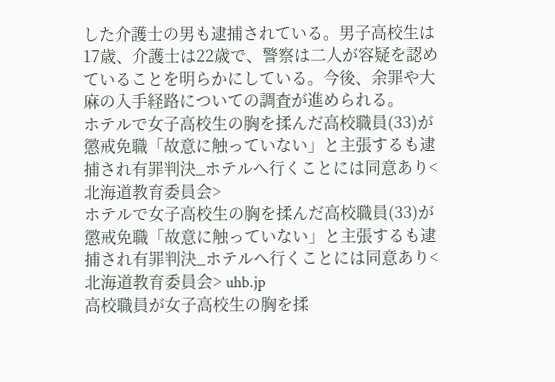した介護士の男も逮捕されている。男子高校生は17歳、介護士は22歳で、警察は二人が容疑を認めていることを明らかにしている。今後、余罪や大麻の入手経路についての調査が進められる。
ホテルで女子高校生の胸を揉んだ高校職員(33)が懲戒免職「故意に触っていない」と主張するも逮捕され有罪判決_ホテルへ行くことには同意あり<北海道教育委員会>
ホテルで女子高校生の胸を揉んだ高校職員(33)が懲戒免職「故意に触っていない」と主張するも逮捕され有罪判決_ホテルへ行くことには同意あり<北海道教育委員会> uhb.jp
高校職員が女子高校生の胸を揉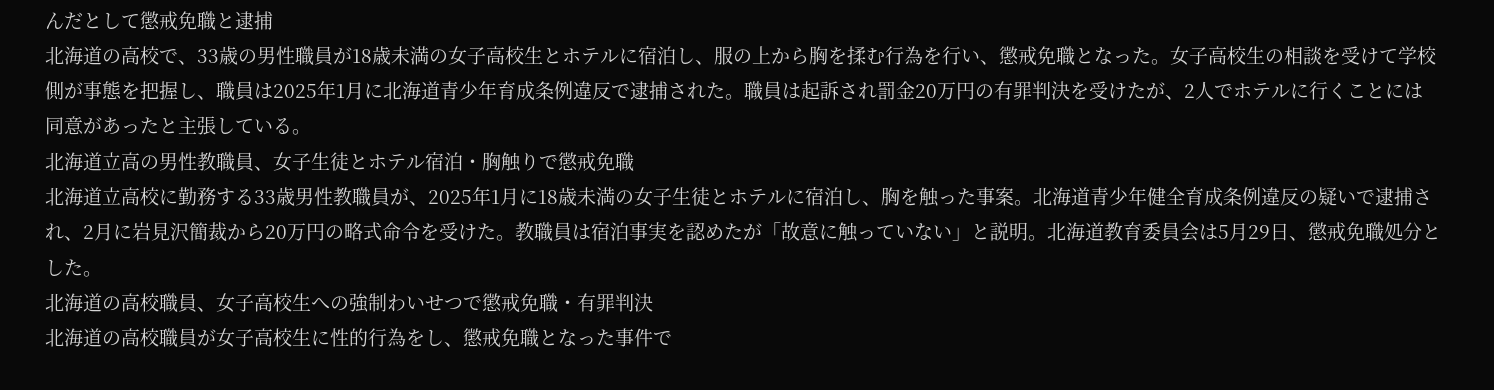んだとして懲戒免職と逮捕
北海道の高校で、33歳の男性職員が18歳未満の女子高校生とホテルに宿泊し、服の上から胸を揉む行為を行い、懲戒免職となった。女子高校生の相談を受けて学校側が事態を把握し、職員は2025年1月に北海道青少年育成条例違反で逮捕された。職員は起訴され罰金20万円の有罪判決を受けたが、2人でホテルに行くことには同意があったと主張している。
北海道立高の男性教職員、女子生徒とホテル宿泊・胸触りで懲戒免職
北海道立高校に勤務する33歳男性教職員が、2025年1月に18歳未満の女子生徒とホテルに宿泊し、胸を触った事案。北海道青少年健全育成条例違反の疑いで逮捕され、2月に岩見沢簡裁から20万円の略式命令を受けた。教職員は宿泊事実を認めたが「故意に触っていない」と説明。北海道教育委員会は5月29日、懲戒免職処分とした。
北海道の高校職員、女子高校生への強制わいせつで懲戒免職・有罪判決
北海道の高校職員が女子高校生に性的行為をし、懲戒免職となった事件で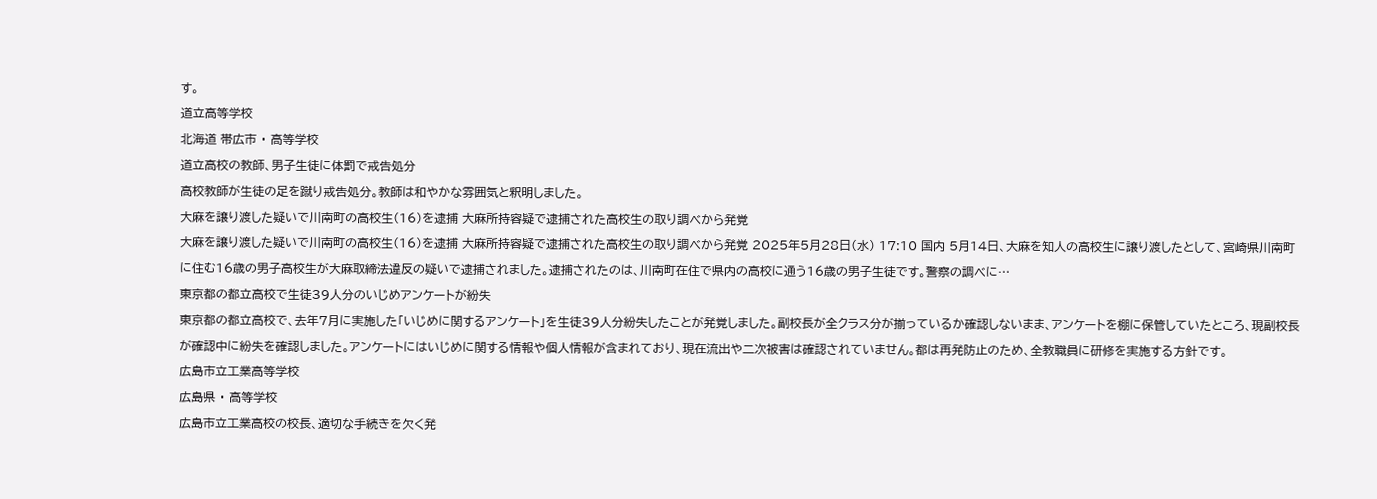す。
道立高等学校
北海道 帯広市 ・ 高等学校
道立高校の教師、男子生徒に体罰で戒告処分
高校教師が生徒の足を蹴り戒告処分。教師は和やかな雰囲気と釈明しました。
大麻を譲り渡した疑いで川南町の高校生(16)を逮捕 大麻所持容疑で逮捕された高校生の取り調べから発覚
大麻を譲り渡した疑いで川南町の高校生(16)を逮捕 大麻所持容疑で逮捕された高校生の取り調べから発覚 2025年5月28日(水) 17:10 国内 5月14日、大麻を知人の高校生に譲り渡したとして、宮崎県川南町に住む16歳の男子高校生が大麻取締法違反の疑いで逮捕されました。逮捕されたのは、川南町在住で県内の高校に通う16歳の男子生徒です。警察の調べに…
東京都の都立高校で生徒39人分のいじめアンケートが紛失
東京都の都立高校で、去年7月に実施した「いじめに関するアンケート」を生徒39人分紛失したことが発覚しました。副校長が全クラス分が揃っているか確認しないまま、アンケートを棚に保管していたところ、現副校長が確認中に紛失を確認しました。アンケートにはいじめに関する情報や個人情報が含まれており、現在流出や二次被害は確認されていません。都は再発防止のため、全教職員に研修を実施する方針です。
広島市立工業高等学校
広島県 ・ 高等学校
広島市立工業高校の校長、適切な手続きを欠く発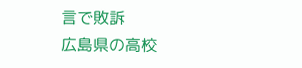言で敗訴
広島県の高校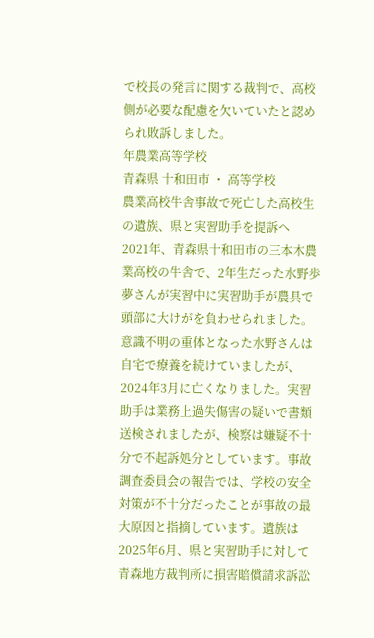で校長の発言に関する裁判で、高校側が必要な配慮を欠いていたと認められ敗訴しました。
年農業高等学校
青森県 十和田市 ・ 高等学校
農業高校牛舎事故で死亡した高校生の遺族、県と実習助手を提訴へ
2021年、青森県十和田市の三本木農業高校の牛舎で、2年生だった水野歩夢さんが実習中に実習助手が農具で頭部に大けがを負わせられました。意識不明の重体となった水野さんは自宅で療養を続けていましたが、2024年3月に亡くなりました。実習助手は業務上過失傷害の疑いで書類送検されましたが、検察は嫌疑不十分で不起訴処分としています。事故調査委員会の報告では、学校の安全対策が不十分だったことが事故の最大原因と指摘しています。遺族は2025年6月、県と実習助手に対して青森地方裁判所に損害賠償請求訴訟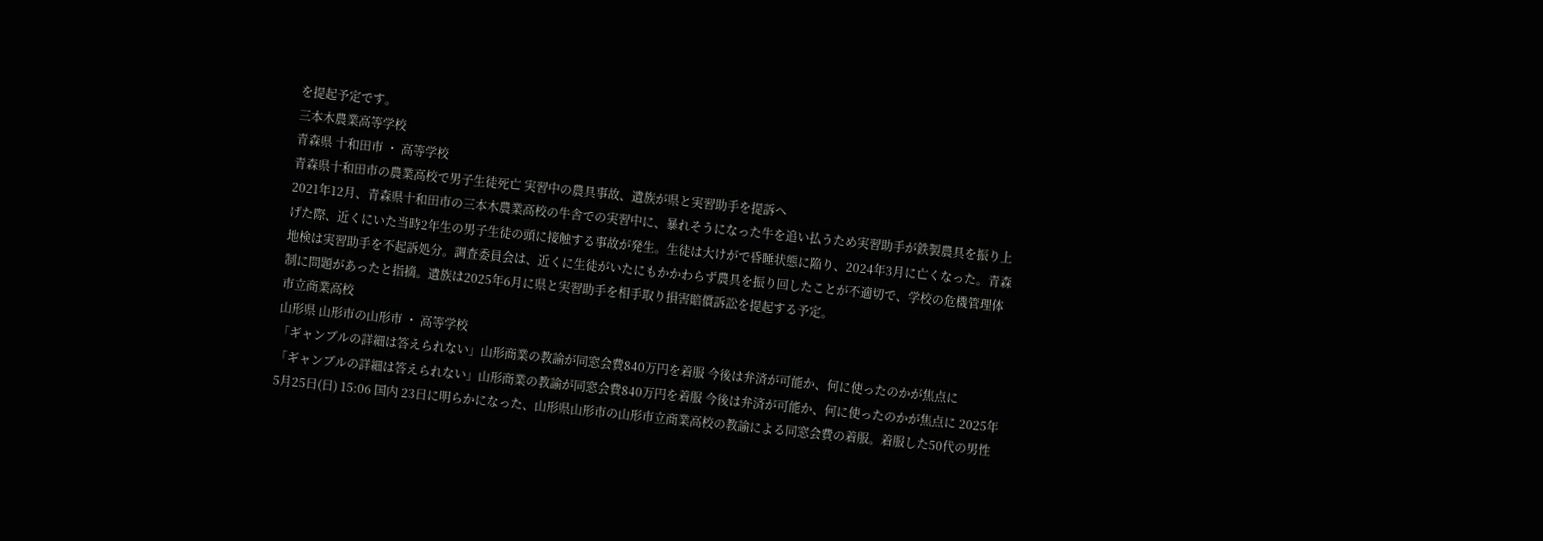を提起予定です。
三本木農業高等学校
青森県 十和田市 ・ 高等学校
青森県十和田市の農業高校で男子生徒死亡 実習中の農具事故、遺族が県と実習助手を提訴へ
2021年12月、青森県十和田市の三本木農業高校の牛舎での実習中に、暴れそうになった牛を追い払うため実習助手が鉄製農具を振り上げた際、近くにいた当時2年生の男子生徒の頭に接触する事故が発生。生徒は大けがで昏睡状態に陥り、2024年3月に亡くなった。青森地検は実習助手を不起訴処分。調査委員会は、近くに生徒がいたにもかかわらず農具を振り回したことが不適切で、学校の危機管理体制に問題があったと指摘。遺族は2025年6月に県と実習助手を相手取り損害賠償訴訟を提起する予定。
市立商業高校
山形県 山形市の山形市 ・ 高等学校
「ギャンブルの詳細は答えられない」山形商業の教諭が同窓会費840万円を着服 今後は弁済が可能か、何に使ったのかが焦点に
「ギャンブルの詳細は答えられない」山形商業の教諭が同窓会費840万円を着服 今後は弁済が可能か、何に使ったのかが焦点に 2025年5月25日(日) 15:06 国内 23日に明らかになった、山形県山形市の山形市立商業高校の教諭による同窓会費の着服。着服した50代の男性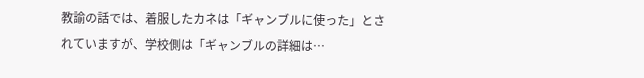教諭の話では、着服したカネは「ギャンブルに使った」とされていますが、学校側は「ギャンブルの詳細は…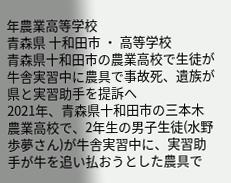年農業高等学校
青森県 十和田市 ・ 高等学校
青森県十和田市の農業高校で生徒が牛舎実習中に農具で事故死、遺族が県と実習助手を提訴へ
2021年、青森県十和田市の三本木農業高校で、2年生の男子生徒(水野歩夢さん)が牛舎実習中に、実習助手が牛を追い払おうとした農具で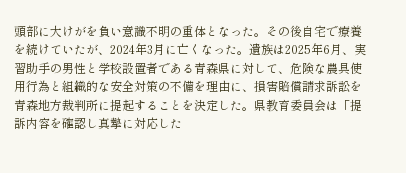頭部に大けがを負い意識不明の重体となった。その後自宅で療養を続けていたが、2024年3月に亡くなった。遺族は2025年6月、実習助手の男性と学校設置者である青森県に対して、危険な農具使用行為と組織的な安全対策の不備を理由に、損害賠償請求訴訟を青森地方裁判所に提起することを決定した。県教育委員会は「提訴内容を確認し真摯に対応した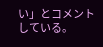い」とコメントしている。